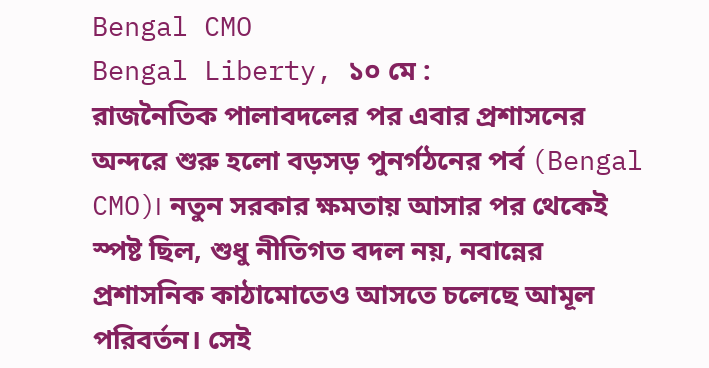Bengal CMO
Bengal Liberty, ১০ মে :
রাজনৈতিক পালাবদলের পর এবার প্রশাসনের অন্দরে শুরু হলো বড়সড় পুনর্গঠনের পর্ব (Bengal CMO)। নতুন সরকার ক্ষমতায় আসার পর থেকেই স্পষ্ট ছিল, শুধু নীতিগত বদল নয়, নবান্নের প্রশাসনিক কাঠামোতেও আসতে চলেছে আমূল পরিবর্তন। সেই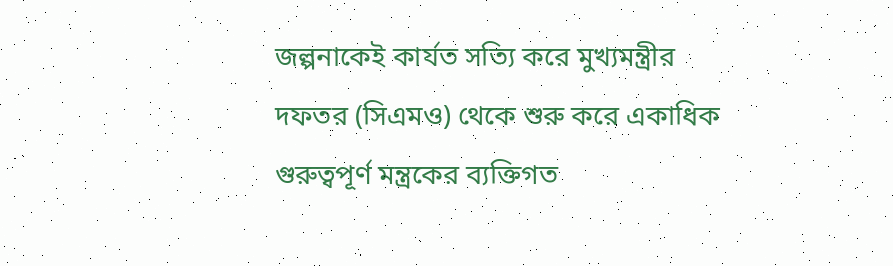জল্পনাকেই কার্যত সত্যি করে মুখ্যমন্ত্রীর দফতর (সিএমও) থেকে শুরু করে একাধিক গুরুত্বপূর্ণ মন্ত্রকের ব্যক্তিগত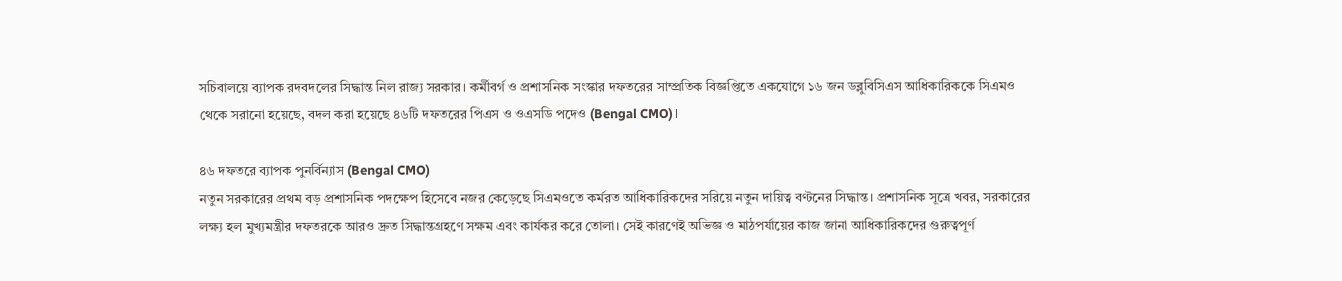সচিবালয়ে ব্যাপক রদবদলের সিদ্ধান্ত নিল রাজ্য সরকার। কর্মীবর্গ ও প্রশাসনিক সংস্কার দফতরের সাম্প্রতিক বিজ্ঞপ্তিতে একযোগে ১৬ জন ডব্লুবিসিএস আধিকারিককে সিএমও থেকে সরানো হয়েছে, বদল করা হয়েছে ৪৬টি দফতরের পিএস ও ওএসডি পদেও (Bengal CMO)।

৪৬ দফতরে ব্যাপক পুনর্বিন্যাস (Bengal CMO)
নতুন সরকারের প্রথম বড় প্রশাসনিক পদক্ষেপ হিসেবে নজর কেড়েছে সিএমওতে কর্মরত আধিকারিকদের সরিয়ে নতুন দায়িত্ব বণ্টনের সিদ্ধান্ত। প্রশাসনিক সূত্রে খবর, সরকারের লক্ষ্য হল মুখ্যমন্ত্রীর দফতরকে আরও দ্রুত সিদ্ধান্তগ্রহণে সক্ষম এবং কার্যকর করে তোলা। সেই কারণেই অভিজ্ঞ ও মাঠপর্যায়ের কাজ জানা আধিকারিকদের গুরুত্বপূর্ণ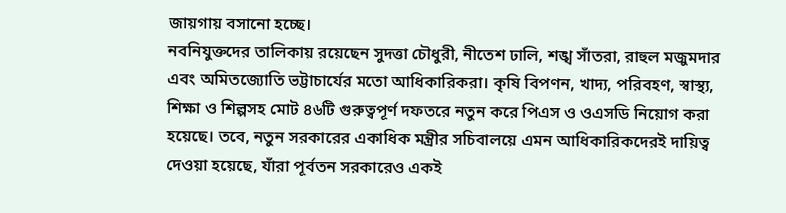জায়গায় বসানো হচ্ছে।
নবনিযুক্তদের তালিকায় রয়েছেন সুদত্তা চৌধুরী, নীতেশ ঢালি, শঙ্খ সাঁতরা, রাহুল মজুমদার এবং অমিতজ্যোতি ভট্টাচার্যের মতো আধিকারিকরা। কৃষি বিপণন, খাদ্য, পরিবহণ, স্বাস্থ্য, শিক্ষা ও শিল্পসহ মোট ৪৬টি গুরুত্বপূর্ণ দফতরে নতুন করে পিএস ও ওএসডি নিয়োগ করা হয়েছে। তবে, নতুন সরকারের একাধিক মন্ত্রীর সচিবালয়ে এমন আধিকারিকদেরই দায়িত্ব দেওয়া হয়েছে, যাঁরা পূর্বতন সরকারেও একই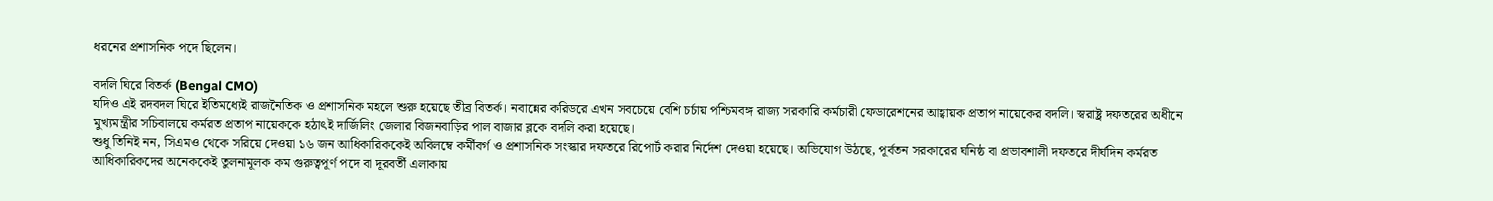ধরনের প্রশাসনিক পদে ছিলেন।

বদলি ঘিরে বিতর্ক (Bengal CMO)
যদিও এই রদবদল ঘিরে ইতিমধ্যেই রাজনৈতিক ও প্রশাসনিক মহলে শুরু হয়েছে তীব্র বিতর্ক। নবান্নের করিডরে এখন সবচেয়ে বেশি চর্চায় পশ্চিমবঙ্গ রাজ্য সরকারি কর্মচারী ফেডারেশনের আহ্বায়ক প্রতাপ নায়েকের বদলি। স্বরাষ্ট্র দফতরের অধীনে মুখ্যমন্ত্রীর সচিবালয়ে কর্মরত প্রতাপ নায়েককে হঠাৎই দার্জিলিং জেলার বিজনবাড়ির পাল বাজার ব্লকে বদলি করা হয়েছে।
শুধু তিনিই নন, সিএমও থেকে সরিয়ে দেওয়া ১৬ জন আধিকারিককেই অবিলম্বে কর্মীবর্গ ও প্রশাসনিক সংস্কার দফতরে রিপোর্ট করার নির্দেশ দেওয়া হয়েছে। অভিযোগ উঠছে, পূর্বতন সরকারের ঘনিষ্ঠ বা প্রভাবশালী দফতরে দীর্ঘদিন কর্মরত আধিকারিকদের অনেককেই তুলনামূলক কম গুরুত্বপূর্ণ পদে বা দূরবর্তী এলাকায়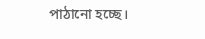পাঠানো হচ্ছে।